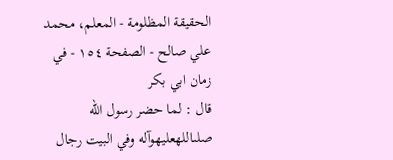الحقيقة المظلومة - المعلم، محمد علي صالح - الصفحة ١٥٤ - في زمان ابي بكر
قال : لما حضر رسول الله صلىاللهعليهوآله وفي البيت رجال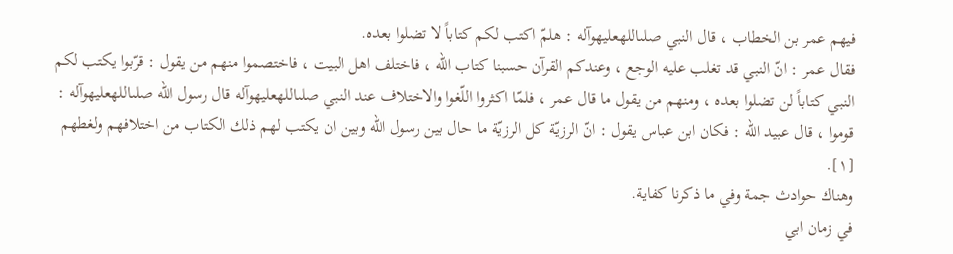فيهم عمر بن الخطاب ، قال النبي صلىاللهعليهوآله : هلمّ اكتب لكم كتاباً لا تضلوا بعده.
فقال عمر : انّ النبي قد تغلب عليه الوجع ، وعندكم القرآن حسبنا كتاب الله ، فاختلف اهل البيت ، فاختصموا منهم من يقول : قرّبوا يكتب لكم النبي كتاباً لن تضلوا بعده ، ومنهم من يقول ما قال عمر ، فلمّا اكثروا اللّغوا والاختلاف عند النبي صلىاللهعليهوآله قال رسول الله صلىاللهعليهوآله : قوموا ، قال عبيد الله : فكان ابن عباس يقول : انّ الرزيّة كل الرزيّة ما حال بين رسول الله وبين ان يكتب لهم ذلك الكتاب من اختلافهم ولغطهم [١].
وهناك حوادث جمة وفي ما ذكرنا كفاية.
في زمان ابي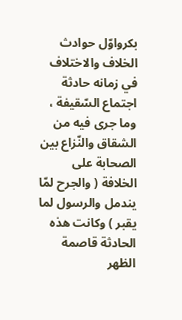بكرواوّل حوادث الخلاف والاختلاف في زمانه حادثة اجتماع السّقيفة ، وما جرى فيه من الشقاق والنّزاع بين الصحابة على الخلافة ( والجرح لمّا يندمل والرسول لما يقبر ) وكانت هذه الحادثة قاصمة الظهر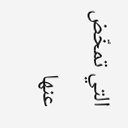التي تمخّض عنها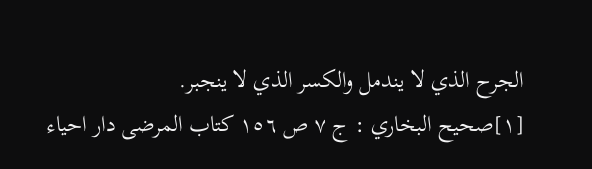الجرح الذي لا يندمل والكسر الذي لا ينجبر.
[١]صحيح البخاري : ج ٧ ص ١٥٦ كتاب المرضى دار احياء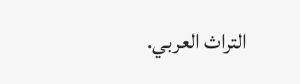التراث العربي.